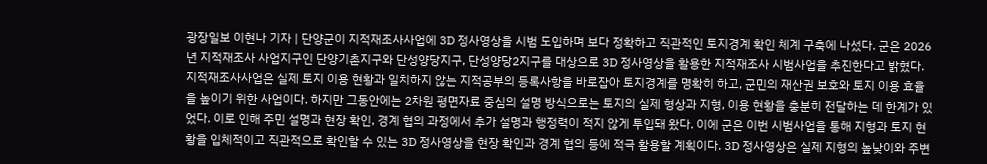광장일보 이현나 기자 | 단양군이 지적재조사사업에 3D 정사영상을 시범 도입하며 보다 정확하고 직관적인 토지경계 확인 체계 구축에 나섰다. 군은 2026년 지적재조사 사업지구인 단양기촌지구와 단성양당지구, 단성양당2지구를 대상으로 3D 정사영상을 활용한 지적재조사 시범사업을 추진한다고 밝혔다. 지적재조사사업은 실제 토지 이용 현황과 일치하지 않는 지적공부의 등록사항을 바로잡아 토지경계를 명확히 하고, 군민의 재산권 보호와 토지 이용 효율을 높이기 위한 사업이다. 하지만 그동안에는 2차원 평면자료 중심의 설명 방식으로는 토지의 실제 형상과 지형, 이용 현황을 충분히 전달하는 데 한계가 있었다. 이로 인해 주민 설명과 현장 확인, 경계 협의 과정에서 추가 설명과 행정력이 적지 않게 투입돼 왔다. 이에 군은 이번 시범사업을 통해 지형과 토지 현황을 입체적이고 직관적으로 확인할 수 있는 3D 정사영상을 현장 확인과 경계 협의 등에 적극 활용할 계획이다. 3D 정사영상은 실제 지형의 높낮이와 주변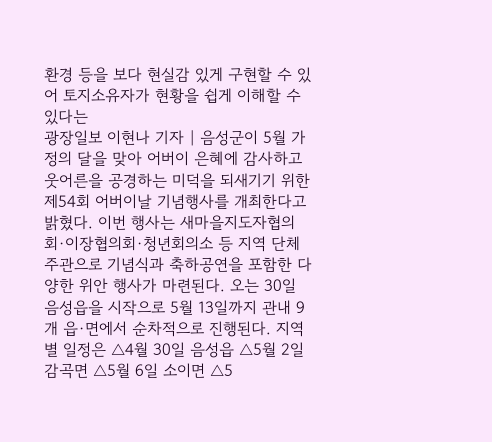환경 등을 보다 현실감 있게 구현할 수 있어 토지소유자가 현황을 쉽게 이해할 수 있다는
광장일보 이현나 기자 | 음성군이 5월 가정의 달을 맞아 어버이 은혜에 감사하고 웃어른을 공경하는 미덕을 되새기기 위한 제54회 어버이날 기념행사를 개최한다고 밝혔다. 이번 행사는 새마을지도자협의회·이장협의회·청년회의소 등 지역 단체 주관으로 기념식과 축하공연을 포함한 다양한 위안 행사가 마련된다. 오는 30일 음성읍을 시작으로 5월 13일까지 관내 9개 읍·면에서 순차적으로 진행된다. 지역별 일정은 △4월 30일 음성읍 △5월 2일 감곡면 △5월 6일 소이면 △5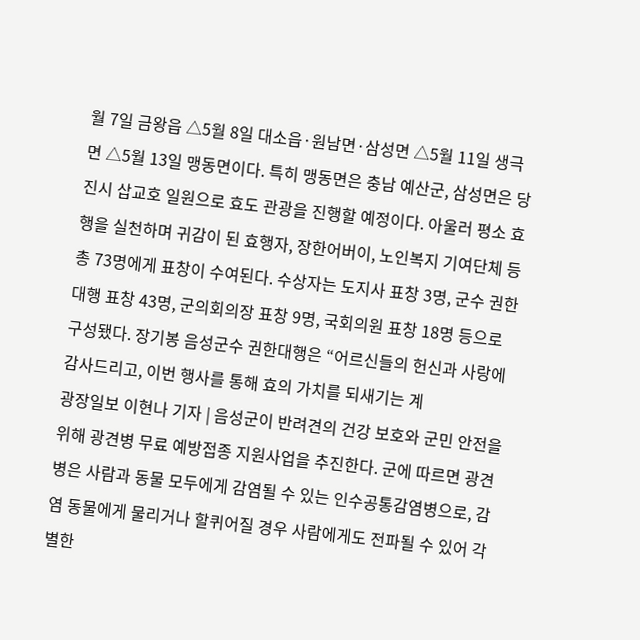월 7일 금왕읍 △5월 8일 대소읍·원남면·삼성면 △5월 11일 생극면 △5월 13일 맹동면이다. 특히 맹동면은 충남 예산군, 삼성면은 당진시 삽교호 일원으로 효도 관광을 진행할 예정이다. 아울러 평소 효행을 실천하며 귀감이 된 효행자, 장한어버이, 노인복지 기여단체 등 총 73명에게 표창이 수여된다. 수상자는 도지사 표창 3명, 군수 권한대행 표창 43명, 군의회의장 표창 9명, 국회의원 표창 18명 등으로 구성됐다. 장기봉 음성군수 권한대행은 “어르신들의 헌신과 사랑에 감사드리고, 이번 행사를 통해 효의 가치를 되새기는 계
광장일보 이현나 기자 | 음성군이 반려견의 건강 보호와 군민 안전을 위해 광견병 무료 예방접종 지원사업을 추진한다. 군에 따르면 광견병은 사람과 동물 모두에게 감염될 수 있는 인수공통감염병으로, 감염 동물에게 물리거나 할퀴어질 경우 사람에게도 전파될 수 있어 각별한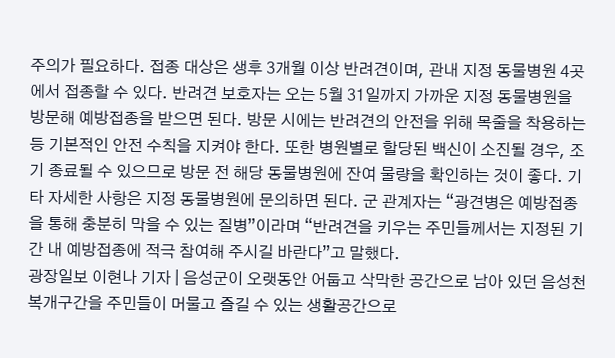주의가 필요하다. 접종 대상은 생후 3개월 이상 반려견이며, 관내 지정 동물병원 4곳에서 접종할 수 있다. 반려견 보호자는 오는 5월 31일까지 가까운 지정 동물병원을 방문해 예방접종을 받으면 된다. 방문 시에는 반려견의 안전을 위해 목줄을 착용하는 등 기본적인 안전 수칙을 지켜야 한다. 또한 병원별로 할당된 백신이 소진될 경우, 조기 종료될 수 있으므로 방문 전 해당 동물병원에 잔여 물량을 확인하는 것이 좋다. 기타 자세한 사항은 지정 동물병원에 문의하면 된다. 군 관계자는 “광견병은 예방접종을 통해 충분히 막을 수 있는 질병”이라며 “반려견을 키우는 주민들께서는 지정된 기간 내 예방접종에 적극 참여해 주시길 바란다”고 말했다.
광장일보 이현나 기자 | 음성군이 오랫동안 어둡고 삭막한 공간으로 남아 있던 음성천 복개구간을 주민들이 머물고 즐길 수 있는 생활공간으로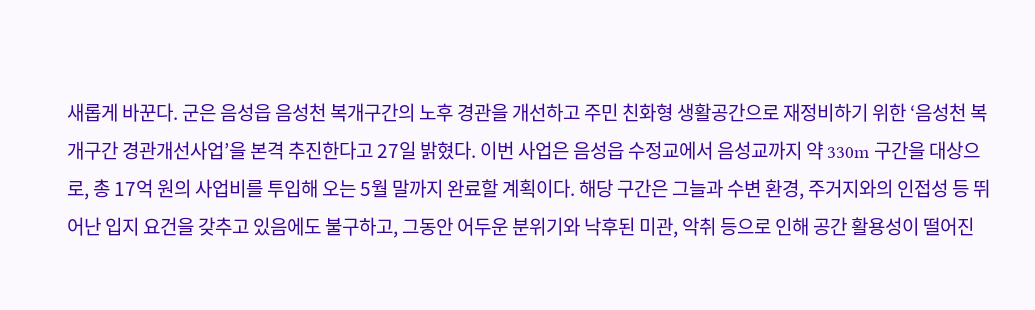새롭게 바꾼다. 군은 음성읍 음성천 복개구간의 노후 경관을 개선하고 주민 친화형 생활공간으로 재정비하기 위한 ‘음성천 복개구간 경관개선사업’을 본격 추진한다고 27일 밝혔다. 이번 사업은 음성읍 수정교에서 음성교까지 약 330m 구간을 대상으로, 총 17억 원의 사업비를 투입해 오는 5월 말까지 완료할 계획이다. 해당 구간은 그늘과 수변 환경, 주거지와의 인접성 등 뛰어난 입지 요건을 갖추고 있음에도 불구하고, 그동안 어두운 분위기와 낙후된 미관, 악취 등으로 인해 공간 활용성이 떨어진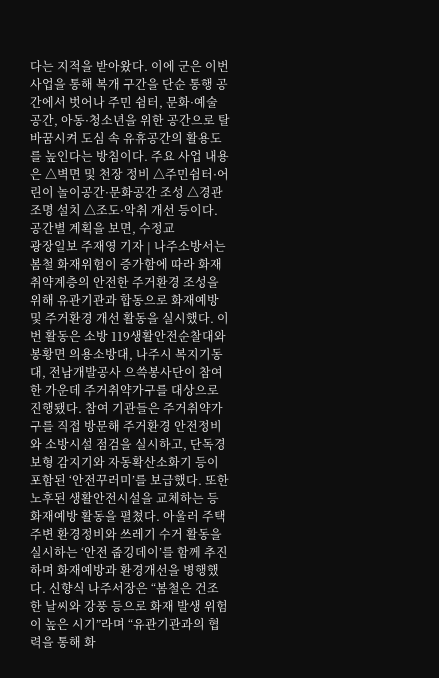다는 지적을 받아왔다. 이에 군은 이번 사업을 통해 복개 구간을 단순 통행 공간에서 벗어나 주민 쉼터, 문화·예술 공간, 아동·청소년을 위한 공간으로 탈바꿈시켜 도심 속 유휴공간의 활용도를 높인다는 방침이다. 주요 사업 내용은 △벽면 및 천장 정비 △주민쉼터·어린이 놀이공간·문화공간 조성 △경관조명 설치 △조도·악취 개선 등이다. 공간별 계획을 보면, 수정교
광장일보 주재영 기자 | 나주소방서는 봄철 화재위험이 증가함에 따라 화재취약계층의 안전한 주거환경 조성을 위해 유관기관과 합동으로 화재예방 및 주거환경 개선 활동을 실시했다. 이번 활동은 소방 119생활안전순찰대와 봉황면 의용소방대, 나주시 복지기동대, 전남개발공사 으쓱봉사단이 참여한 가운데 주거취약가구를 대상으로 진행됐다. 참여 기관들은 주거취약가구를 직접 방문해 주거환경 안전정비와 소방시설 점검을 실시하고, 단독경보형 감지기와 자동확산소화기 등이 포함된 ‘안전꾸러미’를 보급했다. 또한 노후된 생활안전시설을 교체하는 등 화재예방 활동을 펼쳤다. 아울러 주택 주변 환경정비와 쓰레기 수거 활동을 실시하는 ‘안전 줍깅데이’를 함께 추진하며 화재예방과 환경개선을 병행했다. 신향식 나주서장은 “봄철은 건조한 날씨와 강풍 등으로 화재 발생 위험이 높은 시기”라며 “유관기관과의 협력을 통해 화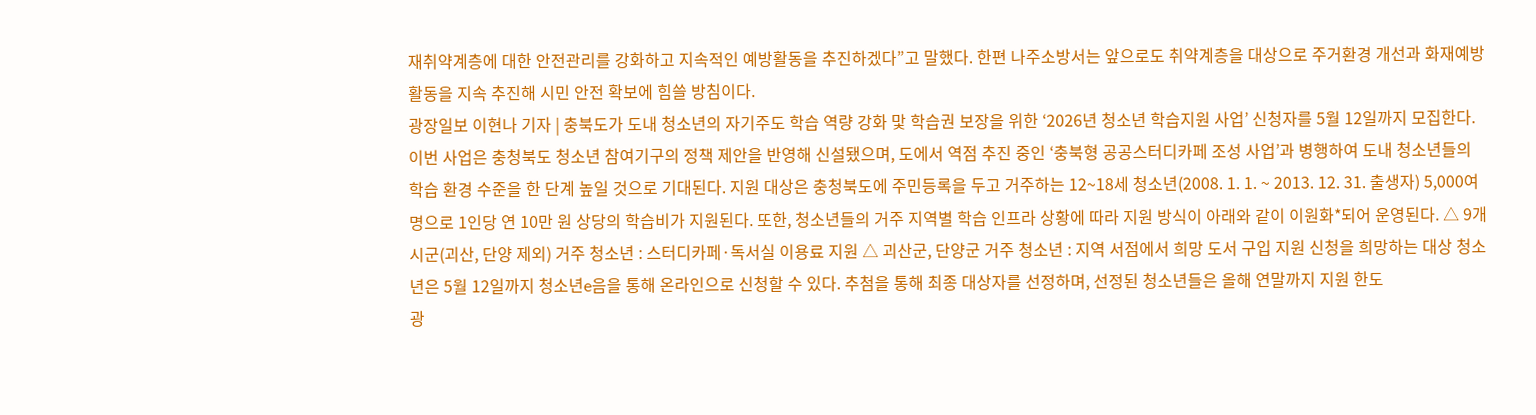재취약계층에 대한 안전관리를 강화하고 지속적인 예방활동을 추진하겠다”고 말했다. 한편 나주소방서는 앞으로도 취약계층을 대상으로 주거환경 개선과 화재예방 활동을 지속 추진해 시민 안전 확보에 힘쓸 방침이다.
광장일보 이현나 기자 | 충북도가 도내 청소년의 자기주도 학습 역량 강화 맟 학습권 보장을 위한 ‘2026년 청소년 학습지원 사업’ 신청자를 5월 12일까지 모집한다. 이번 사업은 충청북도 청소년 참여기구의 정책 제안을 반영해 신설됐으며, 도에서 역점 추진 중인 ‘충북형 공공스터디카페 조성 사업’과 병행하여 도내 청소년들의 학습 환경 수준을 한 단계 높일 것으로 기대된다. 지원 대상은 충청북도에 주민등록을 두고 거주하는 12~18세 청소년(2008. 1. 1. ~ 2013. 12. 31. 출생자) 5,000여 명으로 1인당 연 10만 원 상당의 학습비가 지원된다. 또한, 청소년들의 거주 지역별 학습 인프라 상황에 따라 지원 방식이 아래와 같이 이원화*되어 운영된다. △ 9개 시군(괴산, 단양 제외) 거주 청소년 : 스터디카페·독서실 이용료 지원 △ 괴산군, 단양군 거주 청소년 : 지역 서점에서 희망 도서 구입 지원 신청을 희망하는 대상 청소년은 5월 12일까지 청소년e음을 통해 온라인으로 신청할 수 있다. 추첨을 통해 최종 대상자를 선정하며, 선정된 청소년들은 올해 연말까지 지원 한도
광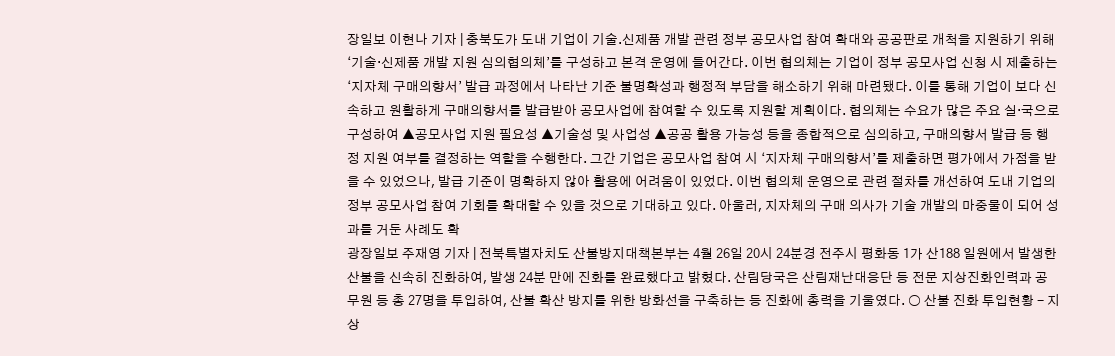장일보 이현나 기자 | 충북도가 도내 기업이 기술․신제품 개발 관련 정부 공모사업 참여 확대와 공공판로 개척을 지원하기 위해 ‘기술·신제품 개발 지원 심의협의체’를 구성하고 본격 운영에 들어간다. 이번 협의체는 기업이 정부 공모사업 신청 시 제출하는 ‘지자체 구매의향서’ 발급 과정에서 나타난 기준 불명확성과 행정적 부담을 해소하기 위해 마련됐다. 이를 통해 기업이 보다 신속하고 원활하게 구매의향서를 발급받아 공모사업에 참여할 수 있도록 지원할 계획이다. 협의체는 수요가 많은 주요 실·국으로 구성하여 ▲공모사업 지원 필요성 ▲기술성 및 사업성 ▲공공 활용 가능성 등을 종합적으로 심의하고, 구매의향서 발급 등 행정 지원 여부를 결정하는 역할을 수행한다. 그간 기업은 공모사업 참여 시 ‘지자체 구매의향서’를 제출하면 평가에서 가점을 받을 수 있었으나, 발급 기준이 명확하지 않아 활용에 어려움이 있었다. 이번 협의체 운영으로 관련 절차를 개선하여 도내 기업의 정부 공모사업 참여 기회를 확대할 수 있을 것으로 기대하고 있다. 아울러, 지자체의 구매 의사가 기술 개발의 마중물이 되어 성과를 거둔 사례도 확
광장일보 주재영 기자 | 전북특별자치도 산불방지대책본부는 4월 26일 20시 24분경 전주시 평화동 1가 산188 일원에서 발생한 산불을 신속히 진화하여, 발생 24분 만에 진화를 완료했다고 밝혔다. 산림당국은 산림재난대응단 등 전문 지상진화인력과 공무원 등 총 27명을 투입하여, 산불 확산 방지를 위한 방화선을 구축하는 등 진화에 총력을 기울였다. ○ 산불 진화 투입현황 - 지상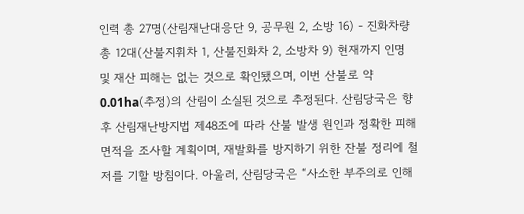인력 총 27명(산림재난대응단 9, 공무원 2, 소방 16) - 진화차량 총 12대(산불지휘차 1, 산불진화차 2, 소방차 9) 현재까지 인명 및 재산 피해는 없는 것으로 확인됐으며, 이번 산불로 약 0.01ha(추정)의 산림이 소실된 것으로 추정된다. 산림당국은 향후 산림재난방지법 제48조에 따라 산불 발생 원인과 정확한 피해면적을 조사할 계획이며, 재발화를 방지하기 위한 잔불 정리에 철저를 기할 방침이다. 아울러, 산림당국은 “사소한 부주의로 인해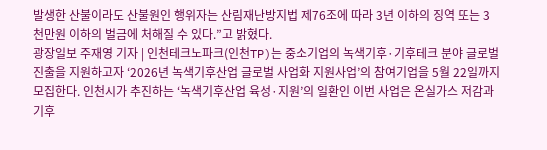발생한 산불이라도 산불원인 행위자는 산림재난방지법 제76조에 따라 3년 이하의 징역 또는 3천만원 이하의 벌금에 처해질 수 있다.”고 밝혔다.
광장일보 주재영 기자 | 인천테크노파크(인천TP)는 중소기업의 녹색기후·기후테크 분야 글로벌 진출을 지원하고자 ‘2026년 녹색기후산업 글로벌 사업화 지원사업’의 참여기업을 5월 22일까지 모집한다. 인천시가 추진하는 ‘녹색기후산업 육성·지원’의 일환인 이번 사업은 온실가스 저감과 기후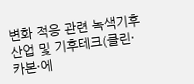변화 적응 관련 녹색기후산업 및 기후테크(클린·카본·에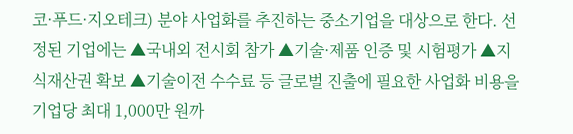코·푸드·지오테크) 분야 사업화를 추진하는 중소기업을 대상으로 한다. 선정된 기업에는 ▲국내외 전시회 참가 ▲기술·제품 인증 및 시험평가 ▲지식재산권 확보 ▲기술이전 수수료 등 글로벌 진출에 필요한 사업화 비용을 기업당 최대 1,000만 원까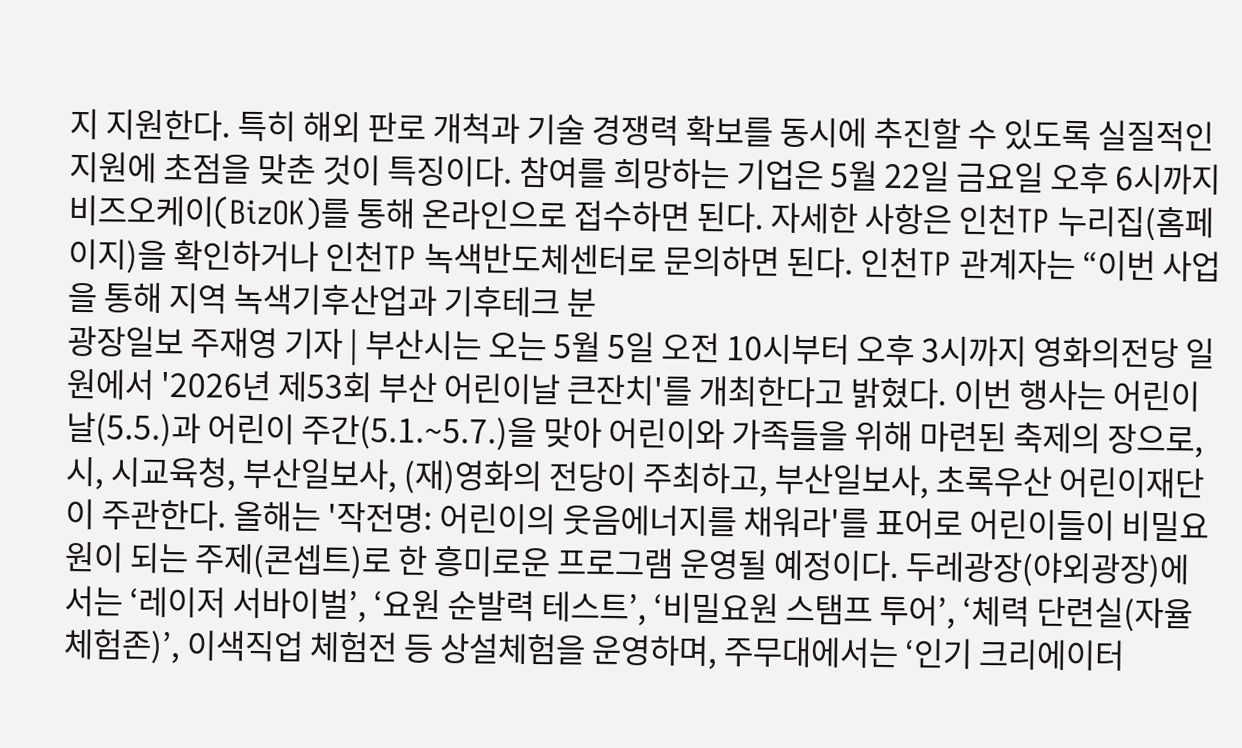지 지원한다. 특히 해외 판로 개척과 기술 경쟁력 확보를 동시에 추진할 수 있도록 실질적인 지원에 초점을 맞춘 것이 특징이다. 참여를 희망하는 기업은 5월 22일 금요일 오후 6시까지 비즈오케이(BizOK)를 통해 온라인으로 접수하면 된다. 자세한 사항은 인천TP 누리집(홈페이지)을 확인하거나 인천TP 녹색반도체센터로 문의하면 된다. 인천TP 관계자는 “이번 사업을 통해 지역 녹색기후산업과 기후테크 분
광장일보 주재영 기자 | 부산시는 오는 5월 5일 오전 10시부터 오후 3시까지 영화의전당 일원에서 '2026년 제53회 부산 어린이날 큰잔치'를 개최한다고 밝혔다. 이번 행사는 어린이날(5.5.)과 어린이 주간(5.1.~5.7.)을 맞아 어린이와 가족들을 위해 마련된 축제의 장으로, 시, 시교육청, 부산일보사, (재)영화의 전당이 주최하고, 부산일보사, 초록우산 어린이재단이 주관한다. 올해는 '작전명: 어린이의 웃음에너지를 채워라'를 표어로 어린이들이 비밀요원이 되는 주제(콘셉트)로 한 흥미로운 프로그램 운영될 예정이다. 두레광장(야외광장)에서는 ‘레이저 서바이벌’, ‘요원 순발력 테스트’, ‘비밀요원 스탬프 투어’, ‘체력 단련실(자율체험존)’, 이색직업 체험전 등 상설체험을 운영하며, 주무대에서는 ‘인기 크리에이터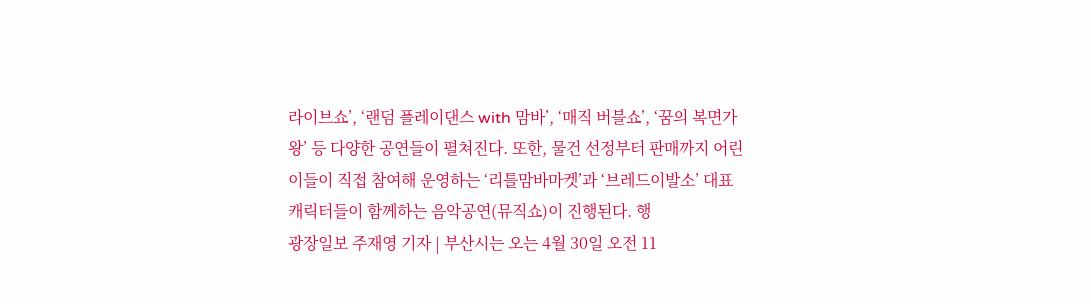라이브쇼’, ‘랜덤 플레이댄스 with 맘바’, ‘매직 버블쇼’, ‘꿈의 복면가왕’ 등 다양한 공연들이 펼쳐진다. 또한, 물건 선정부터 판매까지 어린이들이 직접 참여해 운영하는 ‘리틀맘바마켓’과 ‘브레드이발소’ 대표 캐릭터들이 함께하는 음악공연(뮤직쇼)이 진행된다. 행
광장일보 주재영 기자 | 부산시는 오는 4월 30일 오전 11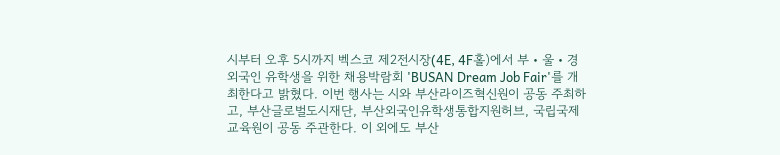시부터 오후 5시까지 벡스코 제2전시장(4E, 4F홀)에서 부‧울‧경 외국인 유학생을 위한 채용박람회 'BUSAN Dream Job Fair'를 개최한다고 밝혔다. 이번 행사는 시와 부산라이즈혁신원이 공동 주최하고, 부산글로벌도시재단, 부산외국인유학생통합지원허브, 국립국제교육원이 공동 주관한다. 이 외에도 부산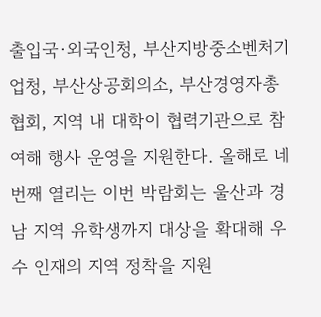출입국·외국인청, 부산지방중소벤처기업청, 부산상공회의소, 부산경영자총협회, 지역 내 대학이 협력기관으로 참여해 행사 운영을 지원한다. 올해로 네번째 열리는 이번 박람회는 울산과 경남 지역 유학생까지 대상을 확대해 우수 인재의 지역 정착을 지원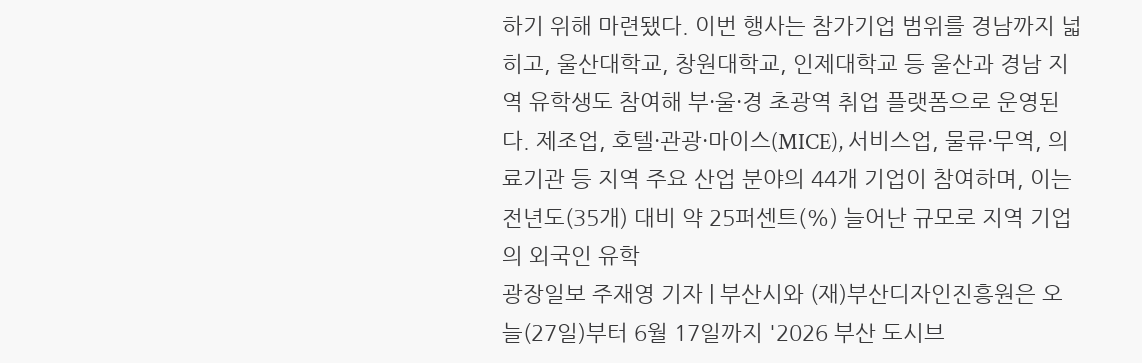하기 위해 마련됐다. 이번 행사는 참가기업 범위를 경남까지 넓히고, 울산대학교, 창원대학교, 인제대학교 등 울산과 경남 지역 유학생도 참여해 부·울·경 초광역 취업 플랫폼으로 운영된다. 제조업, 호텔·관광·마이스(MICE), 서비스업, 물류·무역, 의료기관 등 지역 주요 산업 분야의 44개 기업이 참여하며, 이는 전년도(35개) 대비 약 25퍼센트(%) 늘어난 규모로 지역 기업의 외국인 유학
광장일보 주재영 기자 | 부산시와 (재)부산디자인진흥원은 오늘(27일)부터 6월 17일까지 '2026 부산 도시브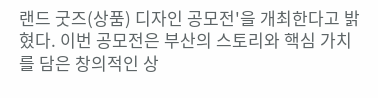랜드 굿즈(상품) 디자인 공모전'을 개최한다고 밝혔다. 이번 공모전은 부산의 스토리와 핵심 가치를 담은 창의적인 상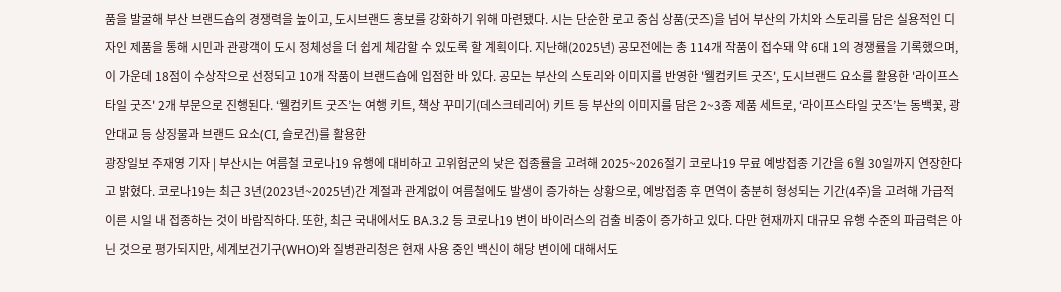품을 발굴해 부산 브랜드숍의 경쟁력을 높이고, 도시브랜드 홍보를 강화하기 위해 마련됐다. 시는 단순한 로고 중심 상품(굿즈)을 넘어 부산의 가치와 스토리를 담은 실용적인 디자인 제품을 통해 시민과 관광객이 도시 정체성을 더 쉽게 체감할 수 있도록 할 계획이다. 지난해(2025년) 공모전에는 총 114개 작품이 접수돼 약 6대 1의 경쟁률을 기록했으며, 이 가운데 18점이 수상작으로 선정되고 10개 작품이 브랜드숍에 입점한 바 있다. 공모는 부산의 스토리와 이미지를 반영한 '웰컴키트 굿즈', 도시브랜드 요소를 활용한 '라이프스타일 굿즈' 2개 부문으로 진행된다. ‘웰컴키트 굿즈’는 여행 키트, 책상 꾸미기(데스크테리어) 키트 등 부산의 이미지를 담은 2~3종 제품 세트로, ‘라이프스타일 굿즈’는 동백꽃, 광안대교 등 상징물과 브랜드 요소(CI, 슬로건)를 활용한
광장일보 주재영 기자 | 부산시는 여름철 코로나19 유행에 대비하고 고위험군의 낮은 접종률을 고려해 2025~2026절기 코로나19 무료 예방접종 기간을 6월 30일까지 연장한다고 밝혔다. 코로나19는 최근 3년(2023년~2025년)간 계절과 관계없이 여름철에도 발생이 증가하는 상황으로, 예방접종 후 면역이 충분히 형성되는 기간(4주)을 고려해 가급적 이른 시일 내 접종하는 것이 바람직하다. 또한, 최근 국내에서도 BA.3.2 등 코로나19 변이 바이러스의 검출 비중이 증가하고 있다. 다만 현재까지 대규모 유행 수준의 파급력은 아닌 것으로 평가되지만, 세계보건기구(WHO)와 질병관리청은 현재 사용 중인 백신이 해당 변이에 대해서도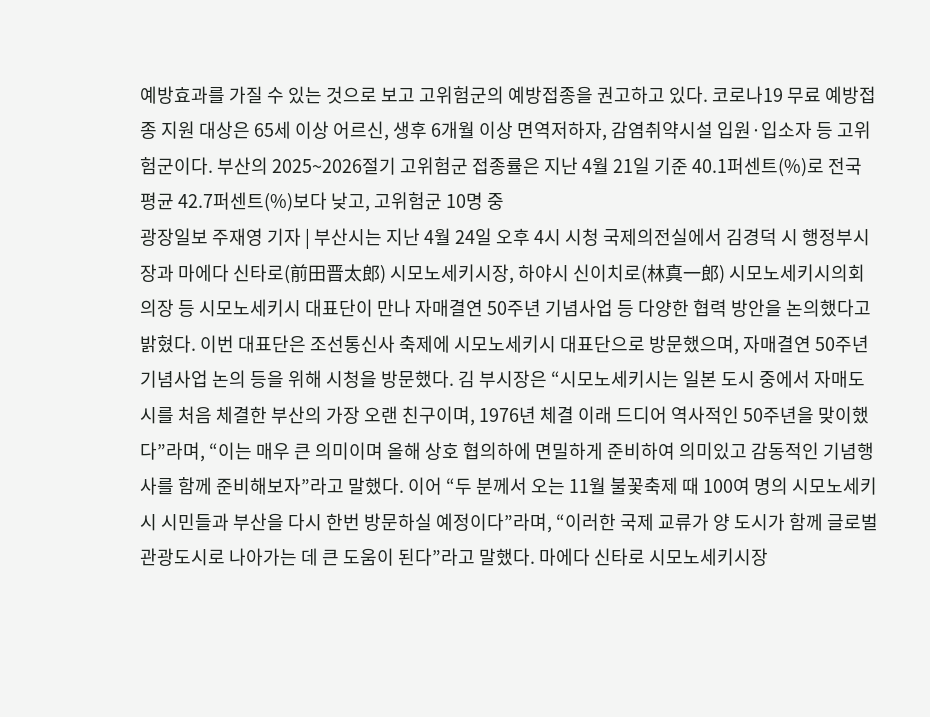예방효과를 가질 수 있는 것으로 보고 고위험군의 예방접종을 권고하고 있다. 코로나19 무료 예방접종 지원 대상은 65세 이상 어르신, 생후 6개월 이상 면역저하자, 감염취약시설 입원·입소자 등 고위험군이다. 부산의 2025~2026절기 고위험군 접종률은 지난 4월 21일 기준 40.1퍼센트(%)로 전국 평균 42.7퍼센트(%)보다 낮고, 고위험군 10명 중
광장일보 주재영 기자 | 부산시는 지난 4월 24일 오후 4시 시청 국제의전실에서 김경덕 시 행정부시장과 마에다 신타로(前田晋太郎) 시모노세키시장, 하야시 신이치로(林真一郎) 시모노세키시의회 의장 등 시모노세키시 대표단이 만나 자매결연 50주년 기념사업 등 다양한 협력 방안을 논의했다고 밝혔다. 이번 대표단은 조선통신사 축제에 시모노세키시 대표단으로 방문했으며, 자매결연 50주년 기념사업 논의 등을 위해 시청을 방문했다. 김 부시장은 “시모노세키시는 일본 도시 중에서 자매도시를 처음 체결한 부산의 가장 오랜 친구이며, 1976년 체결 이래 드디어 역사적인 50주년을 맞이했다”라며, “이는 매우 큰 의미이며 올해 상호 협의하에 면밀하게 준비하여 의미있고 감동적인 기념행사를 함께 준비해보자”라고 말했다. 이어 “두 분께서 오는 11월 불꽃축제 때 100여 명의 시모노세키시 시민들과 부산을 다시 한번 방문하실 예정이다”라며, “이러한 국제 교류가 양 도시가 함께 글로벌 관광도시로 나아가는 데 큰 도움이 된다”라고 말했다. 마에다 신타로 시모노세키시장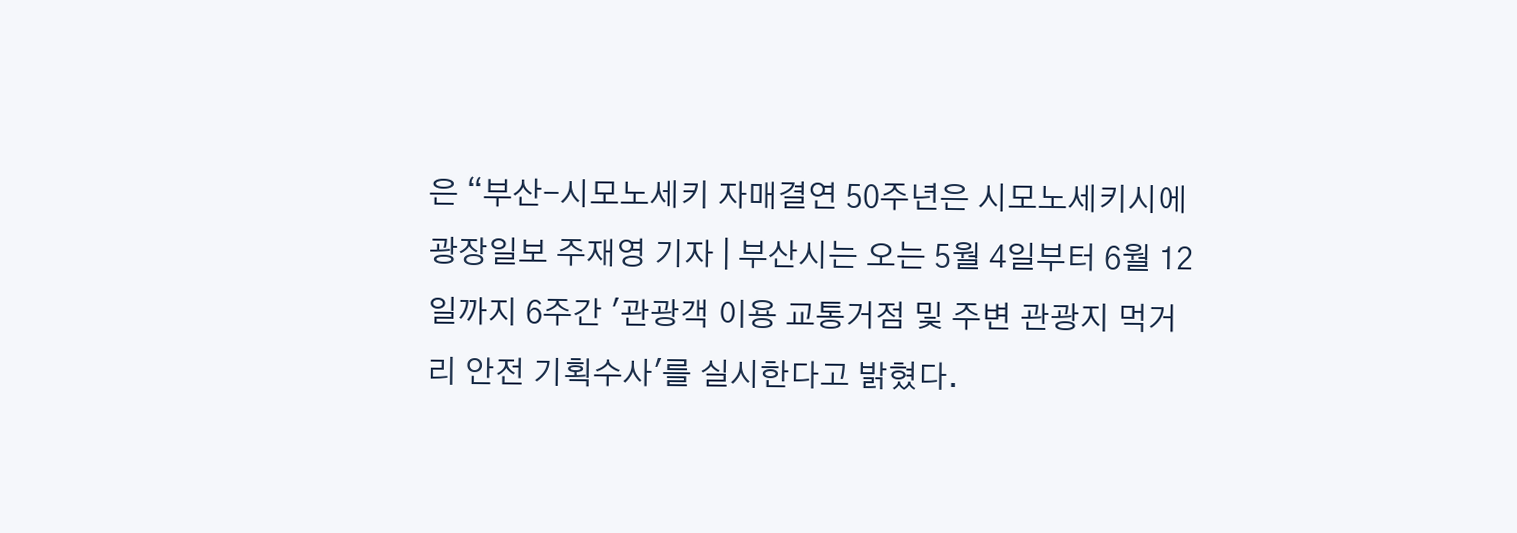은 “부산-시모노세키 자매결연 50주년은 시모노세키시에
광장일보 주재영 기자 | 부산시는 오는 5월 4일부터 6월 12일까지 6주간 '관광객 이용 교통거점 및 주변 관광지 먹거리 안전 기획수사'를 실시한다고 밝혔다.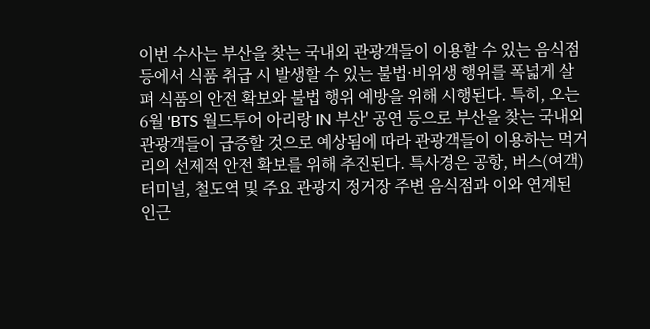이번 수사는 부산을 찾는 국내외 관광객들이 이용할 수 있는 음식점 등에서 식품 취급 시 발생할 수 있는 불법·비위생 행위를 폭넓게 살펴 식품의 안전 확보와 불법 행위 예방을 위해 시행된다. 특히, 오는 6월 'BTS 월드투어 아리랑 IN 부산' 공연 등으로 부산을 찾는 국내외 관광객들이 급증할 것으로 예상됨에 따라 관광객들이 이용하는 먹거리의 선제적 안전 확보를 위해 추진된다. 특사경은 공항, 버스(여객)터미널, 철도역 및 주요 관광지 정거장 주변 음식점과 이와 연계된 인근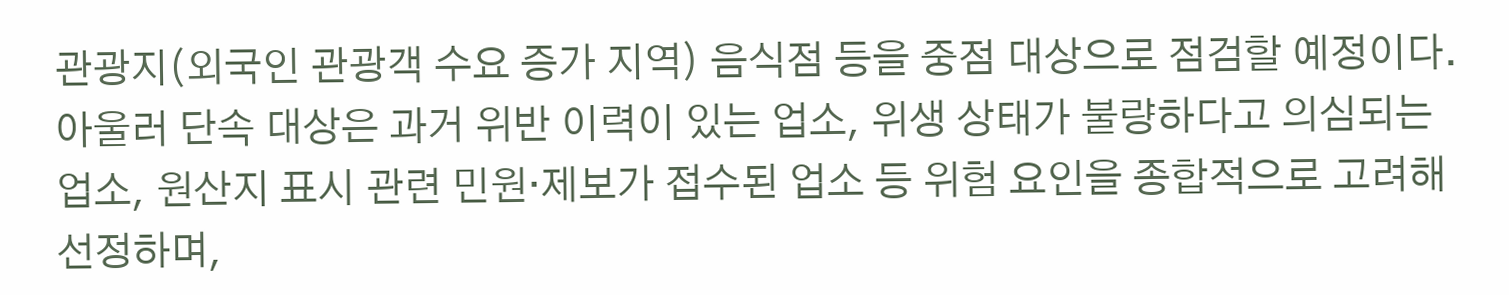관광지(외국인 관광객 수요 증가 지역) 음식점 등을 중점 대상으로 점검할 예정이다. 아울러 단속 대상은 과거 위반 이력이 있는 업소, 위생 상태가 불량하다고 의심되는 업소, 원산지 표시 관련 민원·제보가 접수된 업소 등 위험 요인을 종합적으로 고려해 선정하며,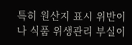특히 원산지 표시 위반이나 식품 위생관리 부실이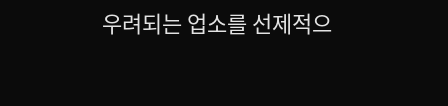우려되는 업소를 선제적으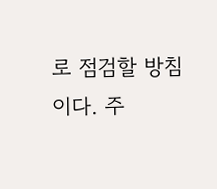로 점검할 방침이다. 주